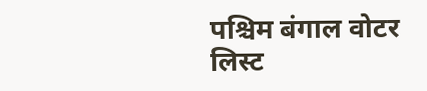पश्चिम बंगाल वोटर लिस्ट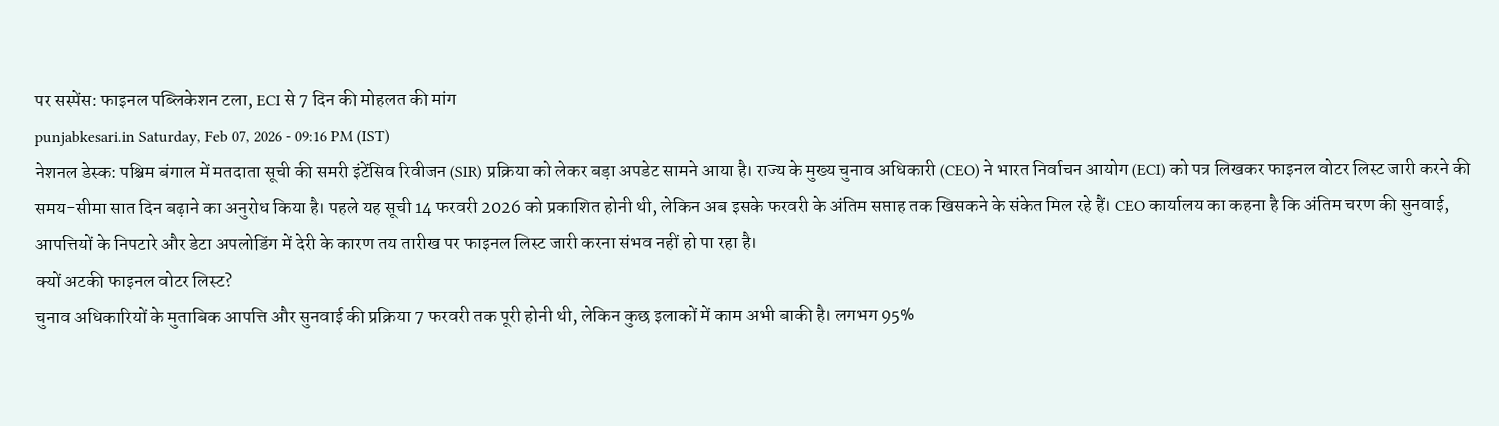पर सस्पेंस: फाइनल पब्लिकेशन टला, ECI से 7 दिन की मोहलत की मांग
punjabkesari.in Saturday, Feb 07, 2026 - 09:16 PM (IST)
नेशनल डेस्क: पश्चिम बंगाल में मतदाता सूची की समरी इंटेंसिव रिवीजन (SIR) प्रक्रिया को लेकर बड़ा अपडेट सामने आया है। राज्य के मुख्य चुनाव अधिकारी (CEO) ने भारत निर्वाचन आयोग (ECI) को पत्र लिखकर फाइनल वोटर लिस्ट जारी करने की समय-सीमा सात दिन बढ़ाने का अनुरोध किया है। पहले यह सूची 14 फरवरी 2026 को प्रकाशित होनी थी, लेकिन अब इसके फरवरी के अंतिम सप्ताह तक खिसकने के संकेत मिल रहे हैं। CEO कार्यालय का कहना है कि अंतिम चरण की सुनवाई, आपत्तियों के निपटारे और डेटा अपलोडिंग में देरी के कारण तय तारीख पर फाइनल लिस्ट जारी करना संभव नहीं हो पा रहा है।
क्यों अटकी फाइनल वोटर लिस्ट?
चुनाव अधिकारियों के मुताबिक आपत्ति और सुनवाई की प्रक्रिया 7 फरवरी तक पूरी होनी थी, लेकिन कुछ इलाकों में काम अभी बाकी है। लगभग 95%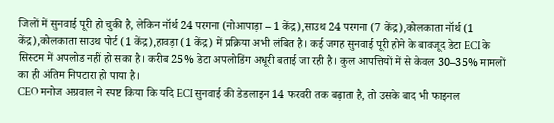जिलों में सुनवाई पूरी हो चुकी है, लेकिन नॉर्थ 24 परगना (नोआपाड़ा – 1 केंद्र),साउथ 24 परगना (7 केंद्र),कोलकाता नॉर्थ (1 केंद्र),कोलकाता साउथ पोर्ट (1 केंद्र),हावड़ा (1 केंद्र) में प्रक्रिया अभी लंबित है। कई जगह सुनवाई पूरी होने के बावजूद डेटा ECI के सिस्टम में अपलोड नहीं हो सका है। करीब 25% डेटा अपलोडिंग अधूरी बताई जा रही है। कुल आपत्तियों में से केवल 30–35% मामलों का ही अंतिम निपटारा हो पाया है।
CEO मनोज अग्रवाल ने स्पष्ट किया कि यदि ECI सुनवाई की डेडलाइन 14 फरवरी तक बढ़ाता है, तो उसके बाद भी फाइनल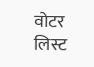वोटर लिस्ट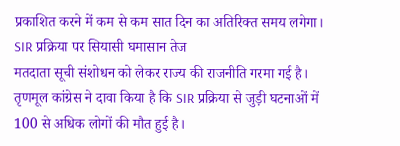प्रकाशित करने में कम से कम सात दिन का अतिरिक्त समय लगेगा।
SIR प्रक्रिया पर सियासी घमासान तेज
मतदाता सूची संशोधन को लेकर राज्य की राजनीति गरमा गई है। तृणमूल कांग्रेस ने दावा किया है कि SIR प्रक्रिया से जुड़ी घटनाओं में 100 से अधिक लोगों की मौत हुई है।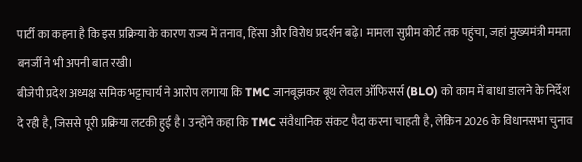पार्टी का कहना है कि इस प्रक्रिया के कारण राज्य में तनाव, हिंसा और विरोध प्रदर्शन बढ़े। मामला सुप्रीम कोर्ट तक पहुंचा, जहां मुख्यमंत्री ममता बनर्जी ने भी अपनी बात रखी।
बीजेपी प्रदेश अध्यक्ष समिक भट्टाचार्य ने आरोप लगाया कि TMC जानबूझकर बूथ लेवल ऑफिसर्स (BLO) को काम में बाधा डालने के निर्देश दे रही है, जिससे पूरी प्रक्रिया लटकी हुई है। उन्होंने कहा कि TMC संवैधानिक संकट पैदा करना चाहती है, लेकिन 2026 के विधानसभा चुनाव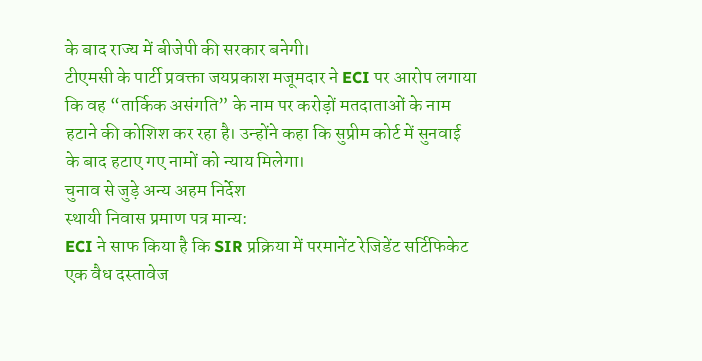के बाद राज्य में बीजेपी की सरकार बनेगी।
टीएमसी के पार्टी प्रवक्ता जयप्रकाश मजूमदार ने ECI पर आरोप लगाया कि वह “तार्किक असंगति” के नाम पर करोड़ों मतदाताओं के नाम हटाने की कोशिश कर रहा है। उन्होंने कहा कि सुप्रीम कोर्ट में सुनवाई के बाद हटाए गए नामों को न्याय मिलेगा।
चुनाव से जुड़े अन्य अहम निर्देश
स्थायी निवास प्रमाण पत्र मान्य:
ECI ने साफ किया है कि SIR प्रक्रिया में परमानेंट रेजिडेंट सर्टिफिकेट एक वैध दस्तावेज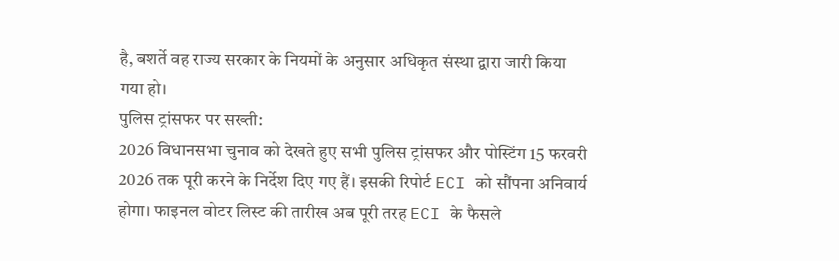है, बशर्ते वह राज्य सरकार के नियमों के अनुसार अधिकृत संस्था द्वारा जारी किया गया हो।
पुलिस ट्रांसफर पर सख्ती:
2026 विधानसभा चुनाव को देखते हुए सभी पुलिस ट्रांसफर और पोस्टिंग 15 फरवरी 2026 तक पूरी करने के निर्देश दिए गए हैं। इसकी रिपोर्ट ECI को सौंपना अनिवार्य होगा। फाइनल वोटर लिस्ट की तारीख अब पूरी तरह ECI के फैसले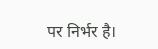पर निर्भर है।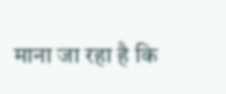माना जा रहा है कि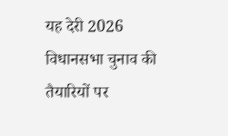यह देरी 2026 विधानसभा चुनाव की तैयारियों पर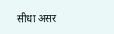सीधा असर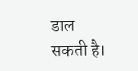डाल सकती है।